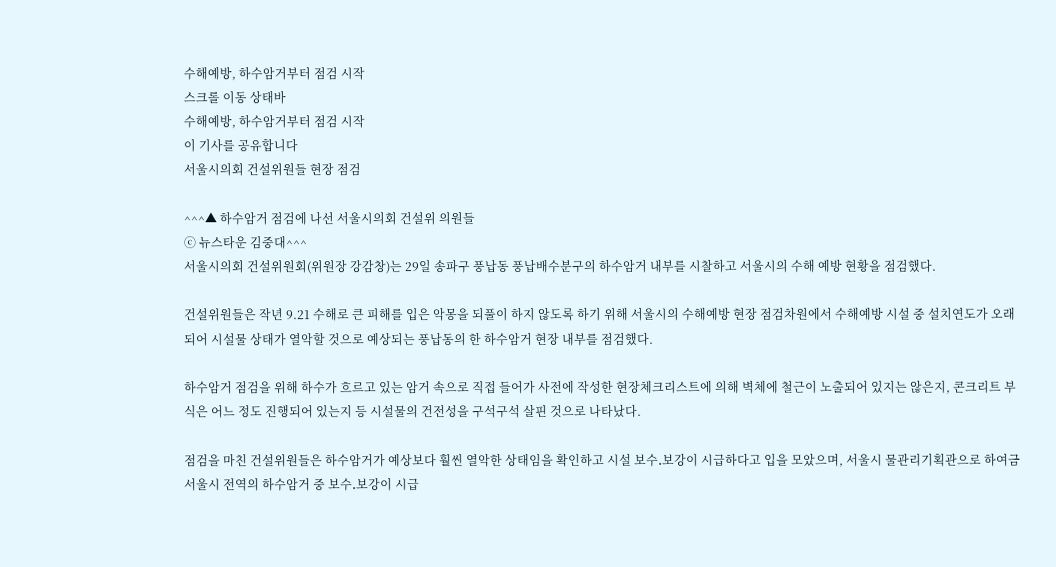수해예방, 하수암거부터 점검 시작
스크롤 이동 상태바
수해예방, 하수암거부터 점검 시작
이 기사를 공유합니다
서울시의회 건설위원들 현장 점검

^^^▲ 하수암거 점검에 나선 서울시의회 건설위 의원들
ⓒ 뉴스타운 김중대^^^
서울시의회 건설위원회(위원장 강감창)는 29일 송파구 풍납동 풍납배수분구의 하수암거 내부를 시찰하고 서울시의 수해 예방 현황을 점검했다.

건설위원들은 작년 9.21 수해로 큰 피해를 입은 악몽을 되풀이 하지 않도록 하기 위해 서울시의 수해예방 현장 점검차원에서 수해예방 시설 중 설치연도가 오래되어 시설물 상태가 열악할 것으로 예상되는 풍납동의 한 하수암거 현장 내부를 점검했다.

하수암거 점검을 위해 하수가 흐르고 있는 암거 속으로 직접 들어가 사전에 작성한 현장체크리스트에 의해 벽체에 철근이 노출되어 있지는 않은지, 콘크리트 부식은 어느 정도 진행되어 있는지 등 시설물의 건전성을 구석구석 살핀 것으로 나타났다.

점검을 마친 건설위원들은 하수암거가 예상보다 훨씬 열악한 상태임을 확인하고 시설 보수․보강이 시급하다고 입을 모았으며, 서울시 물관리기획관으로 하여금 서울시 전역의 하수암거 중 보수․보강이 시급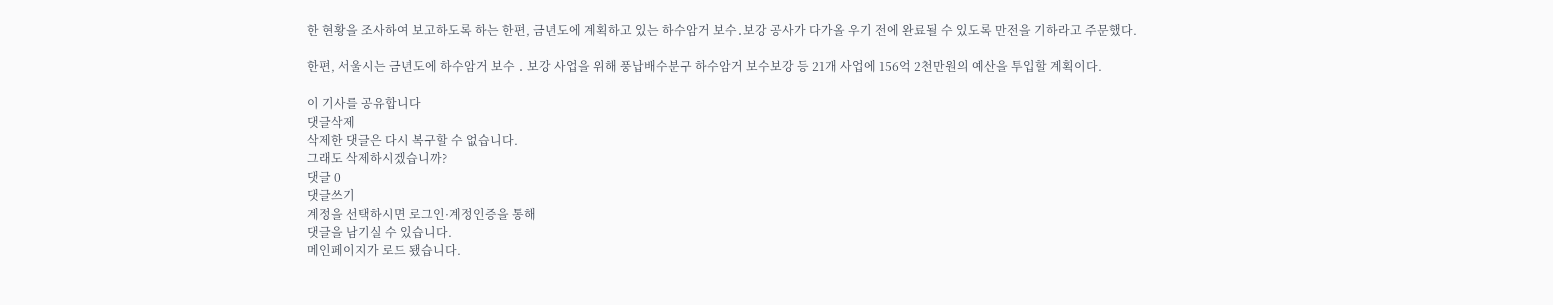한 현황을 조사하여 보고하도록 하는 한편, 금년도에 계획하고 있는 하수암거 보수․보강 공사가 다가올 우기 전에 완료될 수 있도록 만전을 기하라고 주문했다.

한편, 서울시는 금년도에 하수암거 보수 ․ 보강 사업을 위해 풍납배수분구 하수암거 보수보강 등 21개 사업에 156억 2천만원의 예산을 투입할 계획이다.

이 기사를 공유합니다
댓글삭제
삭제한 댓글은 다시 복구할 수 없습니다.
그래도 삭제하시겠습니까?
댓글 0
댓글쓰기
계정을 선택하시면 로그인·계정인증을 통해
댓글을 남기실 수 있습니다.
메인페이지가 로드 됐습니다.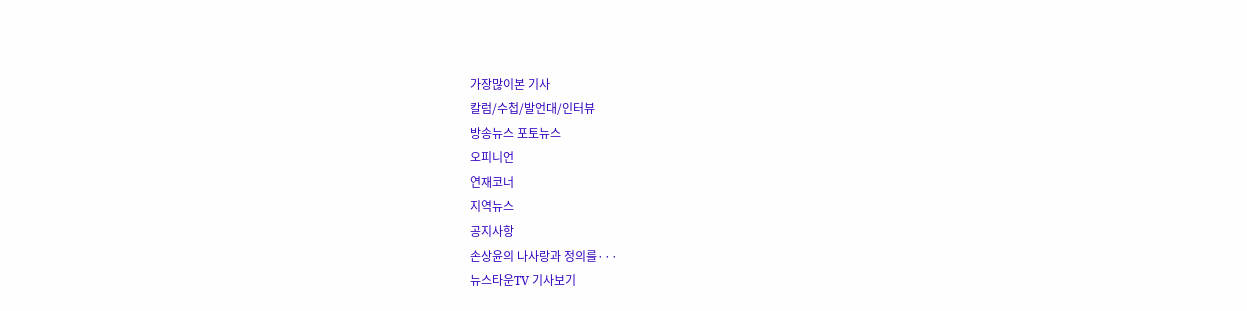가장많이본 기사
칼럼/수첩/발언대/인터뷰
방송뉴스 포토뉴스
오피니언
연재코너
지역뉴스
공지사항
손상윤의 나사랑과 정의를···
뉴스타운TV 기사보기